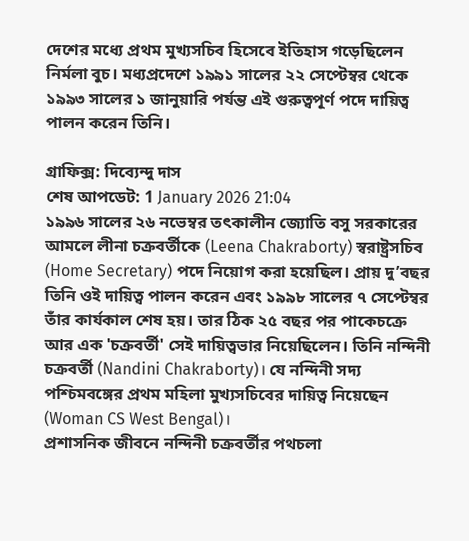দেশের মধ্যে প্রথম মুখ্যসচিব হিসেবে ইতিহাস গড়েছিলেন নির্মলা বুচ। মধ্যপ্রদেশে ১৯৯১ সালের ২২ সেপ্টেম্বর থেকে ১৯৯৩ সালের ১ জানুয়ারি পর্যন্ত এই গুরুত্বপূর্ণ পদে দায়িত্ব পালন করেন তিনি।

গ্রাফিক্স: দিব্যেন্দু দাস
শেষ আপডেট: 1 January 2026 21:04
১৯৯৬ সালের ২৬ নভেম্বর তৎকালীন জ্যোতি বসু সরকারের আমলে লীনা চক্রবর্তীকে (Leena Chakraborty) স্বরাষ্ট্রসচিব (Home Secretary) পদে নিয়োগ করা হয়েছিল। প্রায় দু’বছর তিনি ওই দায়িত্ব পালন করেন এবং ১৯৯৮ সালের ৭ সেপ্টেম্বর তাঁর কার্যকাল শেষ হয়। তার ঠিক ২৫ বছর পর পাকেচক্রে আর এক 'চক্রবর্তী' সেই দায়িত্বভার নিয়েছিলেন। তিনি নন্দিনী চক্রবর্তী (Nandini Chakraborty)। যে নন্দিনী সদ্য পশ্চিমবঙ্গের প্রথম মহিলা মুখ্যসচিবের দায়িত্ব নিয়েছেন (Woman CS West Bengal)।
প্রশাসনিক জীবনে নন্দিনী চক্রবর্তীর পথচলা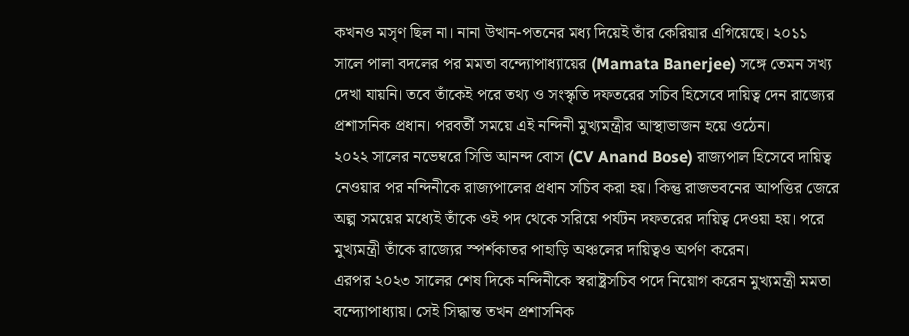কখনও মসৃণ ছিল না। নানা উত্থান-পতনের মধ্য দিয়েই তাঁর কেরিয়ার এগিয়েছে। ২০১১ সালে পালা বদলের পর মমতা বন্দ্যোপাধ্যায়ের (Mamata Banerjee) সঙ্গে তেমন সখ্য দেখা যায়নি। তবে তাঁকেই পরে তথ্য ও সংস্কৃতি দফতরের সচিব হিসেবে দায়িত্ব দেন রাজ্যের প্রশাসনিক প্রধান। পরবর্তী সময়ে এই নন্দিনী মুখ্যমন্ত্রীর আস্থাভাজন হয়ে ওঠেন।
২০২২ সালের নভেম্বরে সিভি আনন্দ বোস (CV Anand Bose) রাজ্যপাল হিসেবে দায়িত্ব নেওয়ার পর নন্দিনীকে রাজ্যপালের প্রধান সচিব করা হয়। কিন্তু রাজভবনের আপত্তির জেরে অল্প সময়ের মধ্যেই তাঁকে ওই পদ থেকে সরিয়ে পর্যটন দফতরের দায়িত্ব দেওয়া হয়। পরে মুখ্যমন্ত্রী তাঁকে রাজ্যের স্পর্শকাতর পাহাড়ি অঞ্চলের দায়িত্বও অর্পণ করেন।
এরপর ২০২৩ সালের শেষ দিকে নন্দিনীকে স্বরাষ্ট্রসচিব পদে নিয়োগ করেন মুখ্যমন্ত্রী মমতা বন্দ্যোপাধ্যায়। সেই সিদ্ধান্ত তখন প্রশাসনিক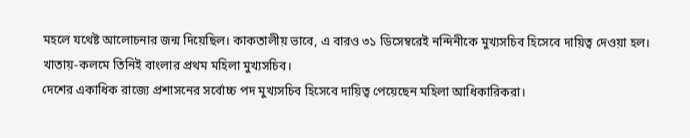মহলে যথেষ্ট আলোচনার জন্ম দিয়েছিল। কাকতালীয় ভাবে, এ বারও ৩১ ডিসেম্বরেই নন্দিনীকে মুখ্যসচিব হিসেবে দায়িত্ব দেওয়া হল। খাতায়-কলমে তিনিই বাংলার প্রথম মহিলা মুখ্যসচিব।
দেশের একাধিক রাজ্যে প্রশাসনের সর্বোচ্চ পদ মুখ্যসচিব হিসেবে দায়িত্ব পেয়েছেন মহিলা আধিকারিকরা।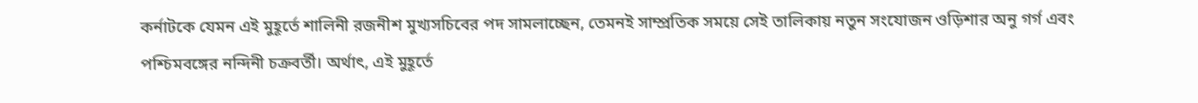কর্নাটকে যেমন এই মুহূর্তে শালিনী রজনীশ মুখ্যসচিবের পদ সামলাচ্ছেন, তেমনই সাম্প্রতিক সময়ে সেই তালিকায় নতুন সংযোজন ওড়িশার অনু গর্গ এবং পশ্চিমবঙ্গের নন্দিনী চক্রবর্তী। অর্থাৎ, এই মুহূর্তে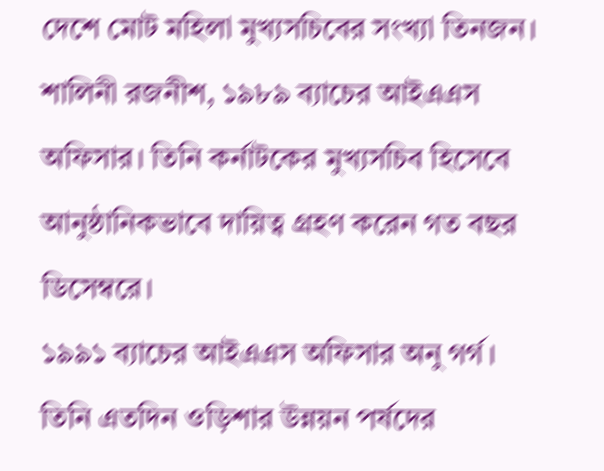দেশে মোট মহিলা মুখ্যসচিবের সংখ্যা তিনজন।
শালিনী রজনীশ, ১৯৮৯ ব্যাচের আইএএস অফিসার। তিনি কর্নাটকের মুখ্যসচিব হিসেবে আনুষ্ঠানিকভাবে দায়িত্ব গ্রহণ করেন গত বছর ডিসেম্বরে।
১৯৯১ ব্যাচের আইএএস অফিসার অনু গর্গ। তিনি এতদিন ওড়িশার উন্নয়ন পর্ষদের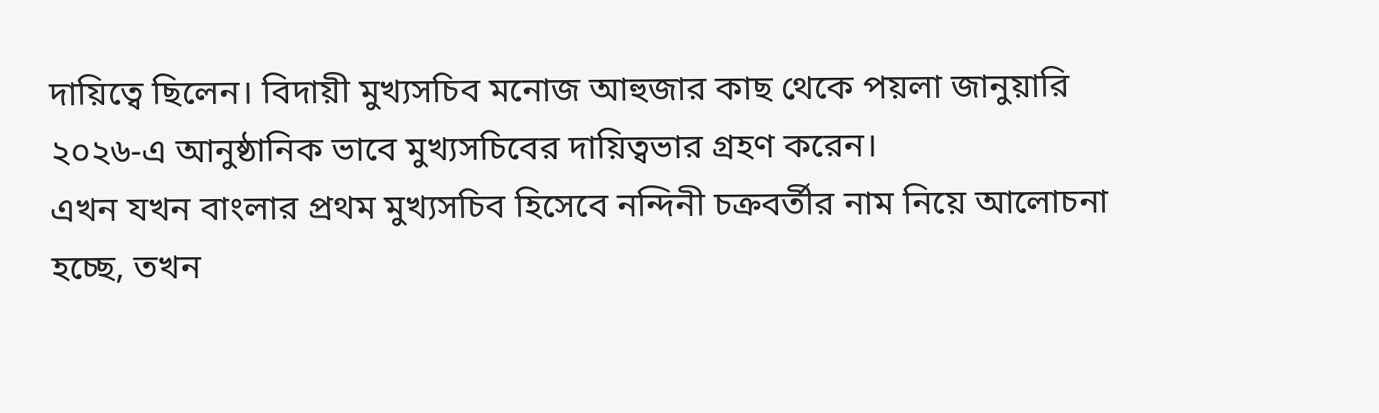দায়িত্বে ছিলেন। বিদায়ী মুখ্যসচিব মনোজ আহুজার কাছ থেকে পয়লা জানুয়ারি ২০২৬-এ আনুষ্ঠানিক ভাবে মুখ্যসচিবের দায়িত্বভার গ্রহণ করেন।
এখন যখন বাংলার প্রথম মুখ্যসচিব হিসেবে নন্দিনী চক্রবর্তীর নাম নিয়ে আলোচনা হচ্ছে, তখন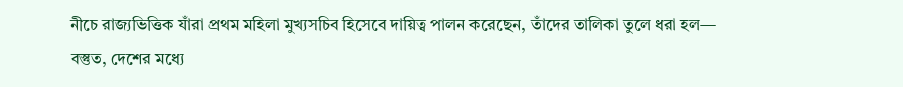নীচে রাজ্যভিত্তিক যাঁরা প্রথম মহিলা মুখ্যসচিব হিসেবে দায়িত্ব পালন করেছেন, তাঁদের তালিকা তুলে ধরা হল—
বস্তুত, দেশের মধ্যে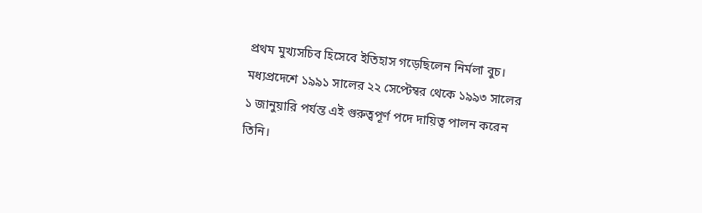প্রথম মুখ্যসচিব হিসেবে ইতিহাস গড়েছিলেন নির্মলা বুচ। মধ্যপ্রদেশে ১৯৯১ সালের ২২ সেপ্টেম্বর থেকে ১৯৯৩ সালের ১ জানুয়ারি পর্যন্ত এই গুরুত্বপূর্ণ পদে দায়িত্ব পালন করেন তিনি।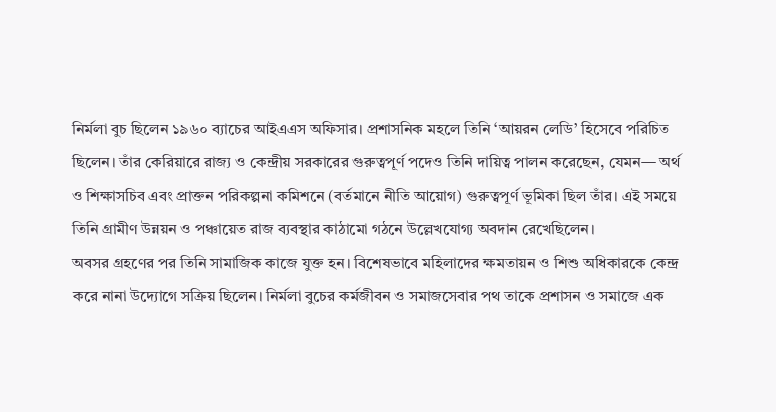নির্মলা বুচ ছিলেন ১৯৬০ ব্যাচের আইএএস অফিসার। প্রশাসনিক মহলে তিনি ‘আয়রন লেডি’ হিসেবে পরিচিত ছিলেন। তাঁর কেরিয়ারে রাজ্য ও কেন্দ্রীয় সরকারের গুরুত্বপূর্ণ পদেও তিনি দায়িত্ব পালন করেছেন, যেমন— অর্থ ও শিক্ষাসচিব এবং প্রাক্তন পরিকল্পনা কমিশনে (বর্তমানে নীতি আয়োগ) গুরুত্বপূর্ণ ভূমিকা ছিল তাঁর। এই সময়ে তিনি গ্রামীণ উন্নয়ন ও পঞ্চায়েত রাজ ব্যবস্থার কাঠামো গঠনে উল্লেখযোগ্য অবদান রেখেছিলেন।
অবসর গ্রহণের পর তিনি সামাজিক কাজে যুক্ত হন। বিশেষভাবে মহিলাদের ক্ষমতায়ন ও শিশু অধিকারকে কেন্দ্র করে নানা উদ্যোগে সক্রিয় ছিলেন। নির্মলা বুচের কর্মজীবন ও সমাজসেবার পথ তাকে প্রশাসন ও সমাজে এক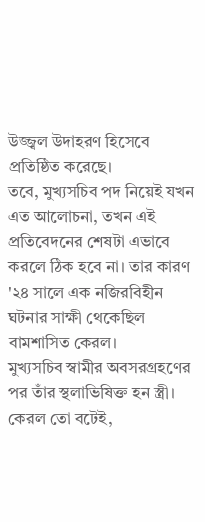উজ্জ্বল উদাহরণ হিসেবে প্রতিষ্ঠিত করেছে।
তবে, মুখ্যসচিব পদ নিয়েই যখন এত আলোচনা, তখন এই প্রতিবেদনের শেষটা এভাবে করলে ঠিক হবে না। তার কারণ '২৪ সালে এক নজিরবিহীন ঘটনার সাক্ষী থেকেছিল বামশাসিত কেরল।
মুখ্যসচিব স্বামীর অবসরগ্রহণের পর তাঁর স্থলাভিষিক্ত হন স্ত্রী। কেরল তো বটেই,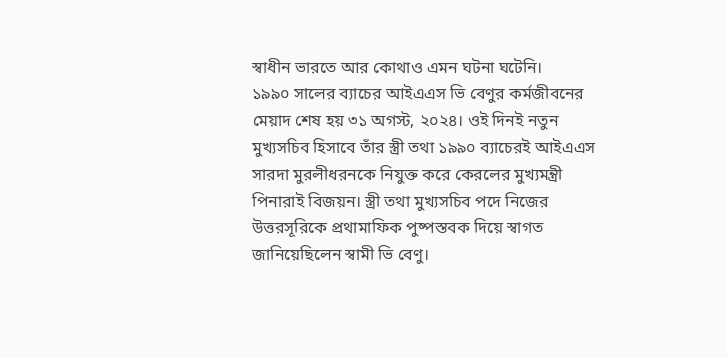স্বাধীন ভারতে আর কোথাও এমন ঘটনা ঘটেনি।
১৯৯০ সালের ব্যাচের আইএএস ভি বেণুর কর্মজীবনের মেয়াদ শেষ হয় ৩১ অগস্ট, ২০২৪। ওই দিনই নতুন মুখ্যসচিব হিসাবে তাঁর স্ত্রী তথা ১৯৯০ ব্যাচেরই আইএএস সারদা মুরলীধরনকে নিযুক্ত করে কেরলের মুখ্যমন্ত্রী পিনারাই বিজয়ন। স্ত্রী তথা মুখ্যসচিব পদে নিজের উত্তরসূরিকে প্রথামাফিক পুষ্পস্তবক দিয়ে স্বাগত জানিয়েছিলেন স্বামী ভি বেণু।